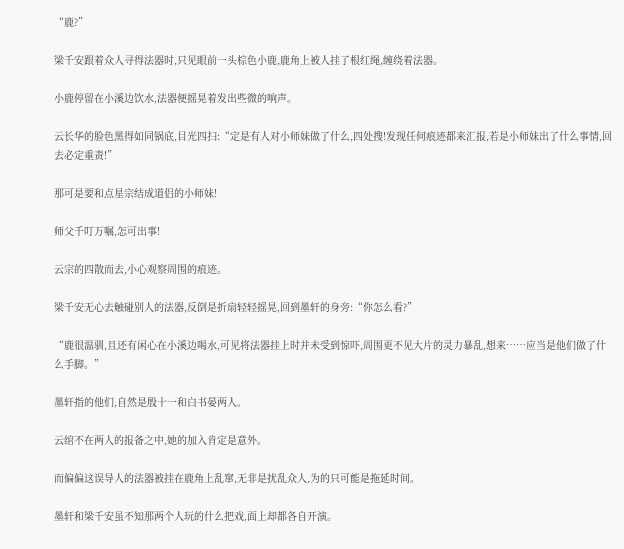“鹿?”

梁千安跟着众人寻得法器时,只见眼前一头棕色小鹿,鹿角上被人挂了根红绳,缠绕着法器。

小鹿停留在小溪边饮水,法器便摇晃着发出些微的响声。

云长华的脸色黑得如同锅底,目光四扫:“定是有人对小师妹做了什么,四处搜!发现任何痕迹都来汇报,若是小师妹出了什么事情,回去必定重责!”

那可是要和点星宗结成道侣的小师妹!

师父千叮万嘱,怎可出事!

云宗的四散而去,小心观察周围的痕迹。

梁千安无心去触碰别人的法器,反倒是折扇轻轻摇晃,回到墨轩的身旁:“你怎么看?”

“鹿很温驯,且还有闲心在小溪边喝水,可见将法器挂上时并未受到惊吓,周围更不见大片的灵力暴乱,想来……应当是他们做了什么手脚。”

墨轩指的他们,自然是殷十一和白书晏两人。

云绾不在两人的报备之中,她的加入肯定是意外。

而偏偏这误导人的法器被挂在鹿角上乱窜,无非是扰乱众人,为的只可能是拖延时间。

墨轩和梁千安虽不知那两个人玩的什么把戏,面上却都各自开演。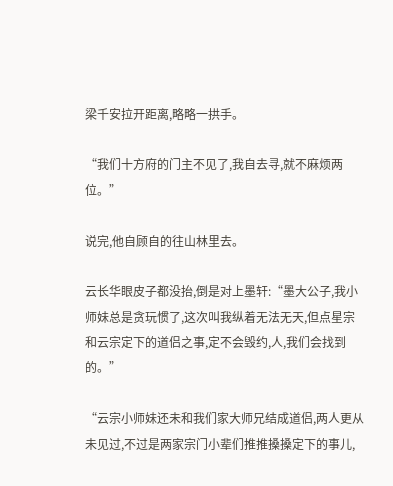梁千安拉开距离,略略一拱手。

“我们十方府的门主不见了,我自去寻,就不麻烦两位。”

说完,他自顾自的往山林里去。

云长华眼皮子都没抬,倒是对上墨轩:“墨大公子,我小师妹总是贪玩惯了,这次叫我纵着无法无天,但点星宗和云宗定下的道侣之事,定不会毁约,人,我们会找到的。”

“云宗小师妹还未和我们家大师兄结成道侣,两人更从未见过,不过是两家宗门小辈们推推搡搡定下的事儿,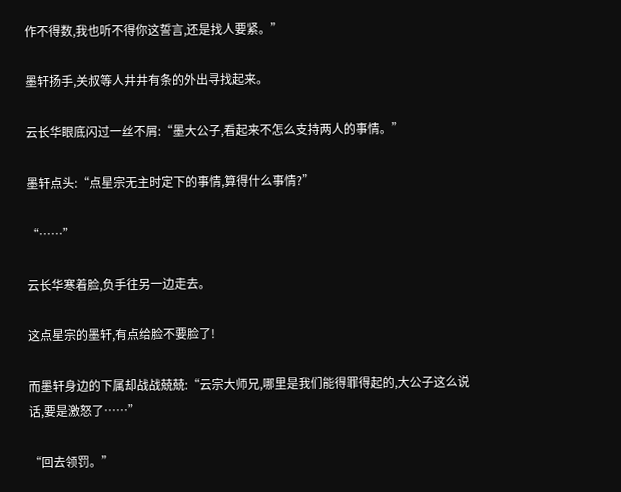作不得数,我也听不得你这誓言,还是找人要紧。”

墨轩扬手,关叔等人井井有条的外出寻找起来。

云长华眼底闪过一丝不屑:“墨大公子,看起来不怎么支持两人的事情。”

墨轩点头:“点星宗无主时定下的事情,算得什么事情?”

“……”

云长华寒着脸,负手往另一边走去。

这点星宗的墨轩,有点给脸不要脸了!

而墨轩身边的下属却战战兢兢:“云宗大师兄,哪里是我们能得罪得起的,大公子这么说话,要是激怒了……”

“回去领罚。”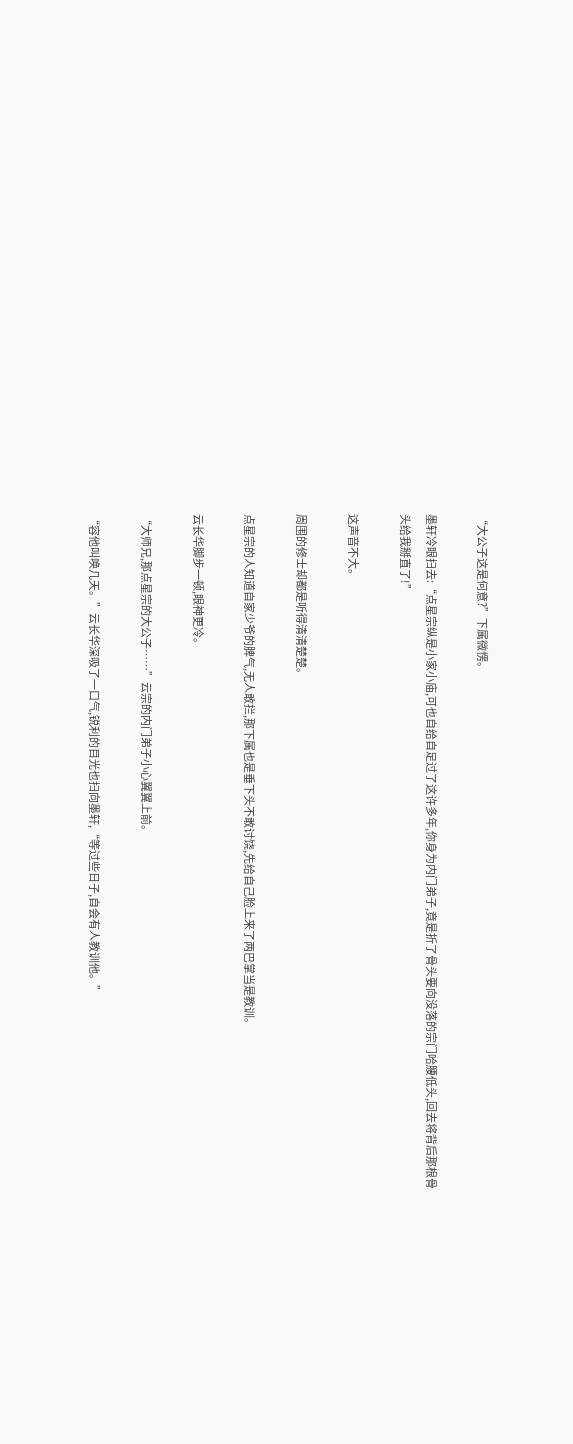“大公子这是何意?”下属微愣。

墨轩冷眼扫去:“点星宗纵是小家小庙,可也自给自足过了这许多年,你身为内门弟子,竟是折了骨头要向没落的宗门哈腰低头,回去将背后那根骨头给我掰直了!”

这声音不大。

周围的修士却都是听得清清楚楚。

点星宗的人知道自家少爷的脾气,无人敢拦,那下属也是垂下头不敢讨饶,先给自己脸上来了两巴掌当是教训。

云长华脚步一顿,眼神更冷。

“大师兄,那点星宗的大公子……”云宗的内门弟子小心翼翼上前。

“容他叫唤几天。”云长华深吸了一口气,锐利的目光也扫向墨轩,“等过些日子,自会有人教训他。”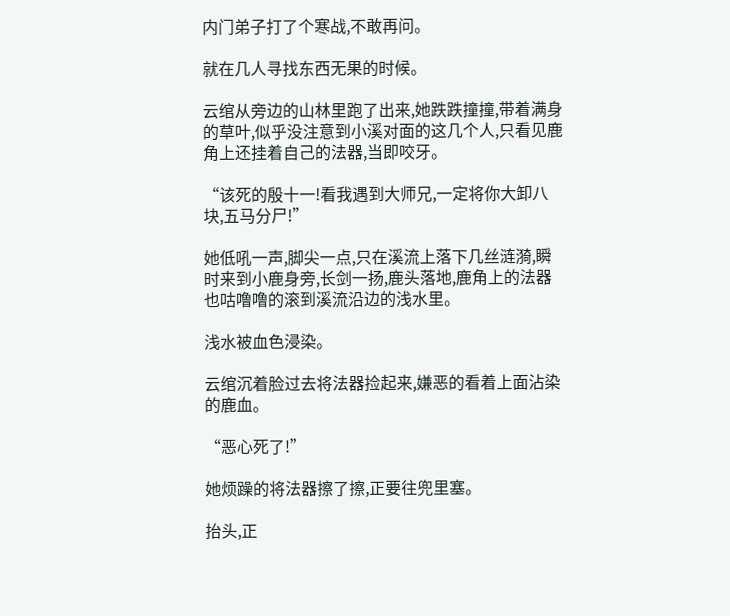内门弟子打了个寒战,不敢再问。

就在几人寻找东西无果的时候。

云绾从旁边的山林里跑了出来,她跌跌撞撞,带着满身的草叶,似乎没注意到小溪对面的这几个人,只看见鹿角上还挂着自己的法器,当即咬牙。

“该死的殷十一!看我遇到大师兄,一定将你大卸八块,五马分尸!”

她低吼一声,脚尖一点,只在溪流上落下几丝涟漪,瞬时来到小鹿身旁,长剑一扬,鹿头落地,鹿角上的法器也咕噜噜的滚到溪流沿边的浅水里。

浅水被血色浸染。

云绾沉着脸过去将法器捡起来,嫌恶的看着上面沾染的鹿血。

“恶心死了!”

她烦躁的将法器擦了擦,正要往兜里塞。

抬头,正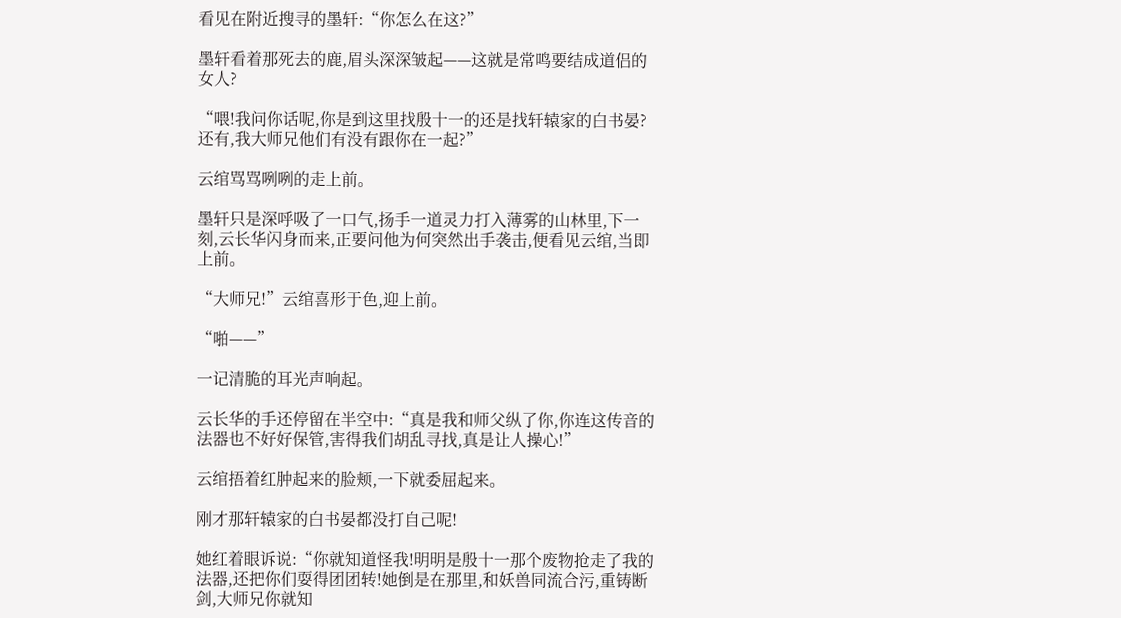看见在附近搜寻的墨轩:“你怎么在这?”

墨轩看着那死去的鹿,眉头深深皱起——这就是常鸣要结成道侣的女人?

“喂!我问你话呢,你是到这里找殷十一的还是找轩辕家的白书晏?还有,我大师兄他们有没有跟你在一起?”

云绾骂骂咧咧的走上前。

墨轩只是深呼吸了一口气,扬手一道灵力打入薄雾的山林里,下一刻,云长华闪身而来,正要问他为何突然出手袭击,便看见云绾,当即上前。

“大师兄!”云绾喜形于色,迎上前。

“啪——”

一记清脆的耳光声响起。

云长华的手还停留在半空中:“真是我和师父纵了你,你连这传音的法器也不好好保管,害得我们胡乱寻找,真是让人操心!”

云绾捂着红肿起来的脸颊,一下就委屈起来。

刚才那轩辕家的白书晏都没打自己呢!

她红着眼诉说:“你就知道怪我!明明是殷十一那个废物抢走了我的法器,还把你们耍得团团转!她倒是在那里,和妖兽同流合污,重铸断剑,大师兄你就知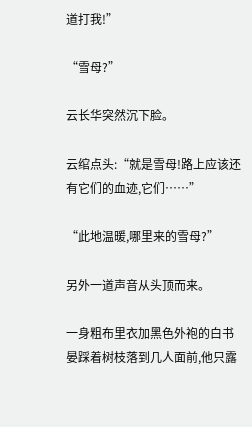道打我!”

“雪母?”

云长华突然沉下脸。

云绾点头:“就是雪母!路上应该还有它们的血迹,它们……”

“此地温暖,哪里来的雪母?”

另外一道声音从头顶而来。

一身粗布里衣加黑色外袍的白书晏踩着树枝落到几人面前,他只露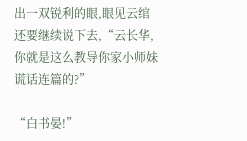出一双锐利的眼,眼见云绾还要继续说下去,“云长华,你就是这么教导你家小师妹谎话连篇的?”

“白书晏!”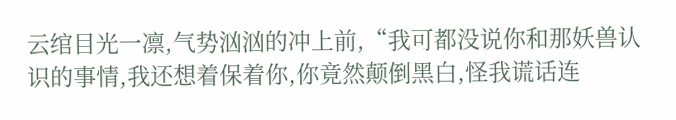云绾目光一凛,气势汹汹的冲上前,“我可都没说你和那妖兽认识的事情,我还想着保着你,你竟然颠倒黑白,怪我谎话连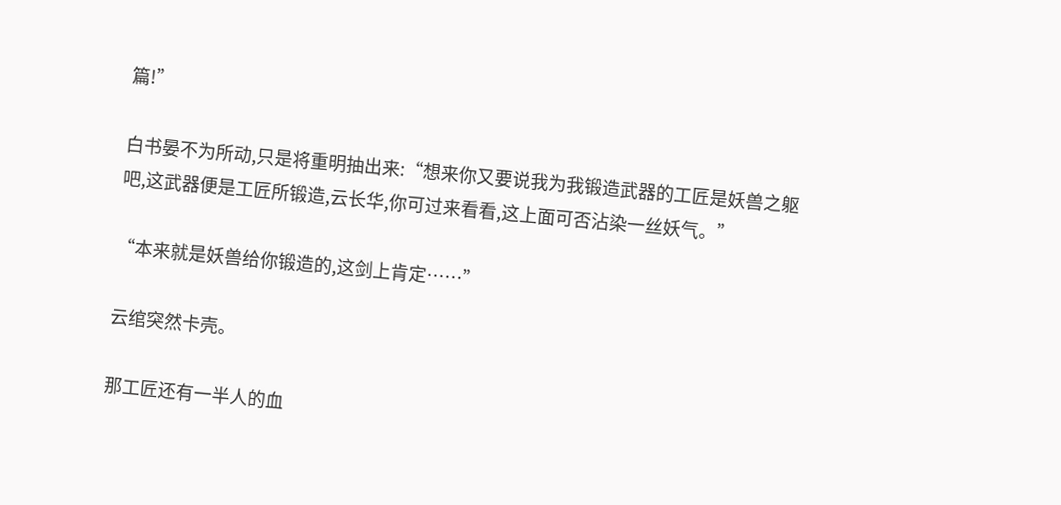篇!”

白书晏不为所动,只是将重明抽出来:“想来你又要说我为我锻造武器的工匠是妖兽之躯吧,这武器便是工匠所锻造,云长华,你可过来看看,这上面可否沾染一丝妖气。”

“本来就是妖兽给你锻造的,这剑上肯定……”

云绾突然卡壳。

那工匠还有一半人的血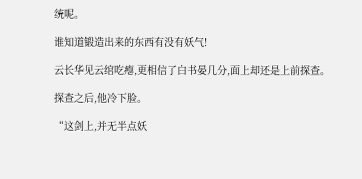统呢。

谁知道锻造出来的东西有没有妖气!

云长华见云绾吃瘪,更相信了白书晏几分,面上却还是上前探查。

探查之后,他冷下脸。

“这剑上,并无半点妖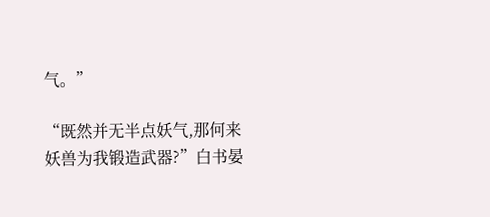气。”

“既然并无半点妖气,那何来妖兽为我锻造武器?”白书晏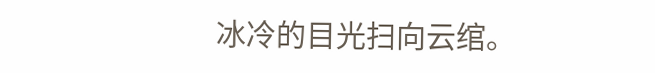冰冷的目光扫向云绾。